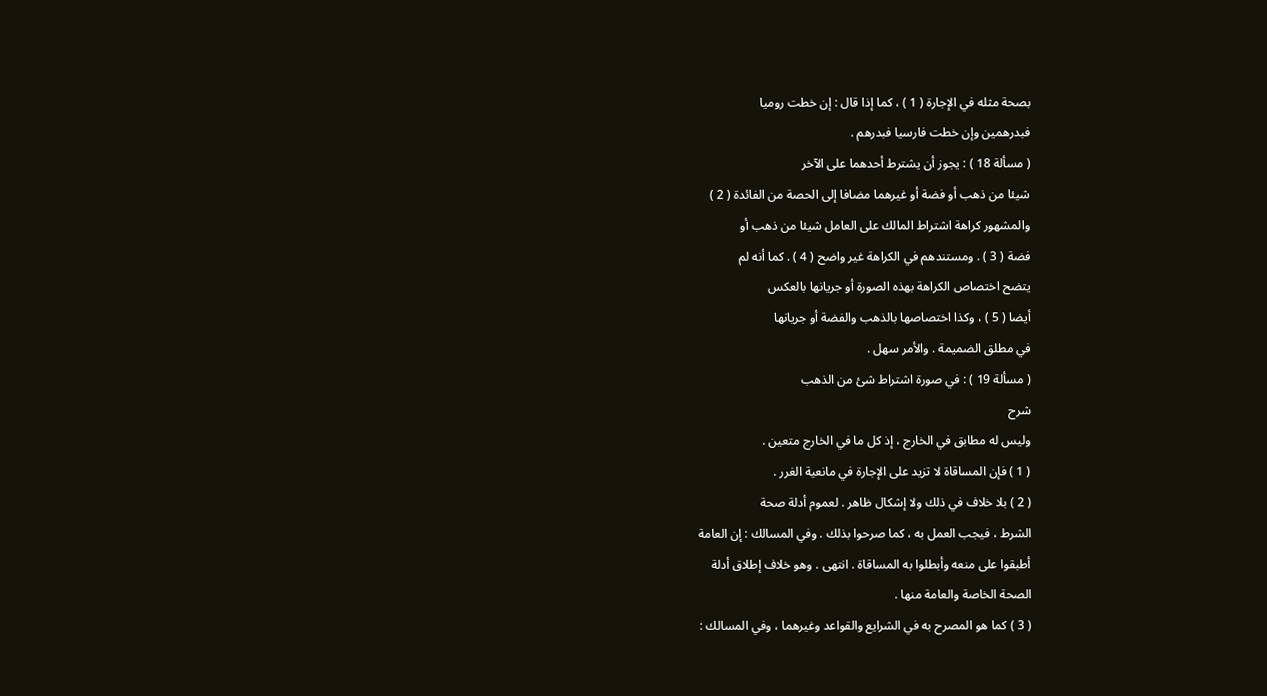بصحة مثله في الإجارة ( 1 ) ، كما إذا قال : إن خطت روميا
فبدرهمين وإن خطت فارسيا فبدرهم .
( مسألة 18 ) : يجوز أن يشترط أحدهما على الآخر
شيئا من ذهب أو فضة أو غيرهما مضافا إلى الحصة من الفائدة ( 2 )
والمشهور كراهة اشتراط المالك على العامل شيئا من ذهب أو
فضة ( 3 ) . ومستندهم في الكراهة غير واضح ( 4 ) . كما أنه لم
يتضح اختصاص الكراهة بهذه الصورة أو جريانها بالعكس
أيضا ( 5 ) ، وكذا اختصاصها بالذهب والفضة أو جريانها
في مطلق الضميمة . والأمر سهل .
( مسألة 19 ) : في صورة اشتراط شئ من الذهب
شرح
وليس له مطابق في الخارج ، إذ كل ما في الخارج متعين .
( 1 ) فإن المساقاة لا تزيد على الإجارة في مانعية الغرر .
( 2 ) بلا خلاف في ذلك ولا إشكال ظاهر . لعموم أدلة صحة
الشرط ، فيجب العمل به ، كما صرحوا بذلك . وفي المسالك : إن العامة
أطبقوا على منعه وأبطلوا به المساقاة . انتهى . وهو خلاف إطلاق أدلة
الصحة الخاصة والعامة منها .
( 3 ) كما هو المصرح به في الشرايع والقواعد وغيرهما ، وفي المسالك :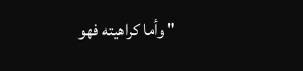" وأما كراهيته فهو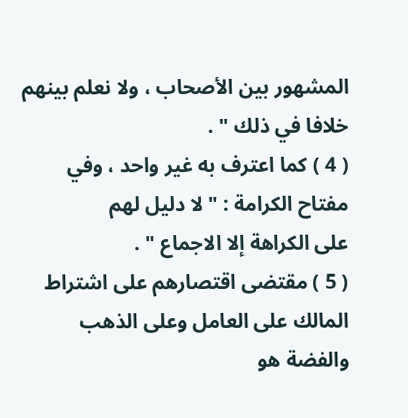المشهور بين الأصحاب ، ولا نعلم بينهم خلافا في ذلك " .
( 4 ) كما اعترف به غير واحد ، وفي مفتاح الكرامة : " لا دليل لهم
على الكراهة إلا الاجماع " .
( 5 ) مقتضى اقتصارهم على اشتراط المالك على العامل وعلى الذهب
والفضة هو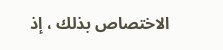الاختصاص بذلك ، إذ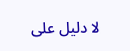لا دليل على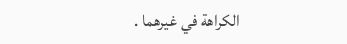الكراهة في غيرهما .